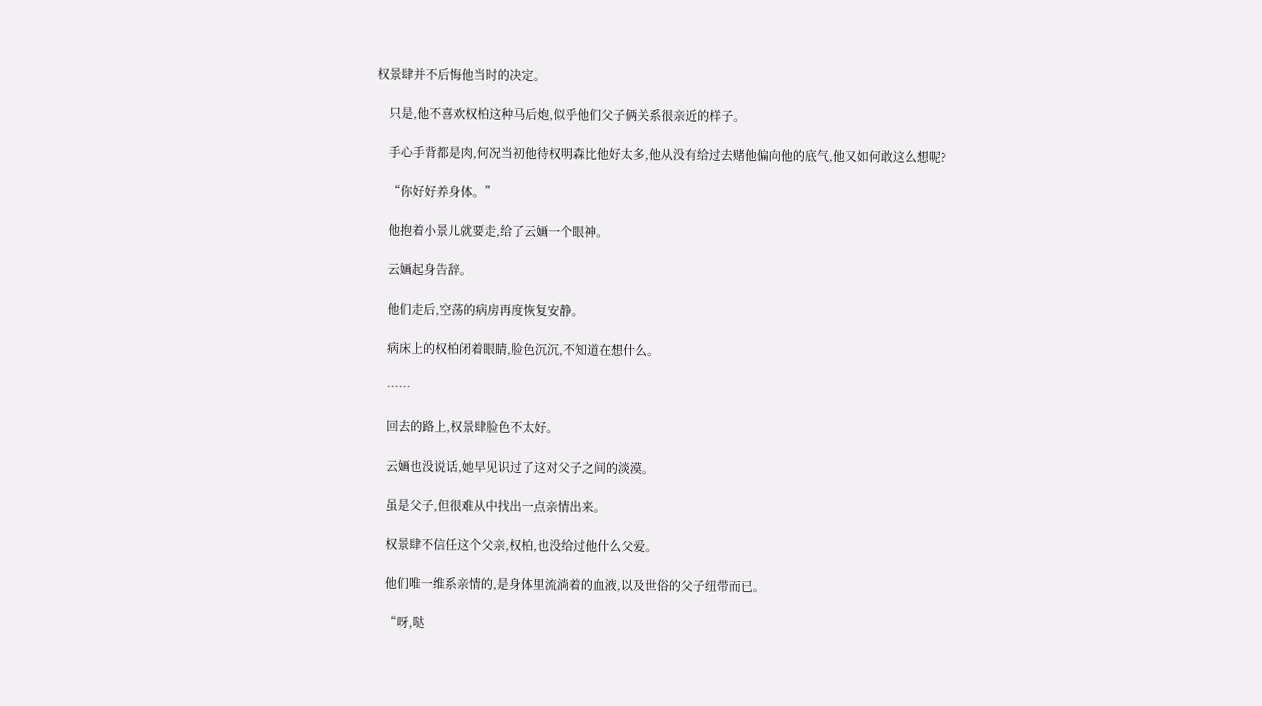权景肆并不后悔他当时的决定。

    只是,他不喜欢权柏这种马后炮,似乎他们父子俩关系很亲近的样子。

    手心手背都是肉,何况当初他待权明森比他好太多,他从没有给过去赌他偏向他的底气,他又如何敢这么想呢?

    “你好好养身体。”

    他抱着小景儿就要走,给了云婳一个眼神。

    云婳起身告辞。

    他们走后,空荡的病房再度恢复安静。

    病床上的权柏闭着眼睛,脸色沉沉,不知道在想什么。

    ……

    回去的路上,权景肆脸色不太好。

    云婳也没说话,她早见识过了这对父子之间的淡漠。

    虽是父子,但很难从中找出一点亲情出来。

    权景肆不信任这个父亲,权柏,也没给过他什么父爱。

    他们唯一维系亲情的,是身体里流淌着的血液,以及世俗的父子纽带而已。

    “呀,哒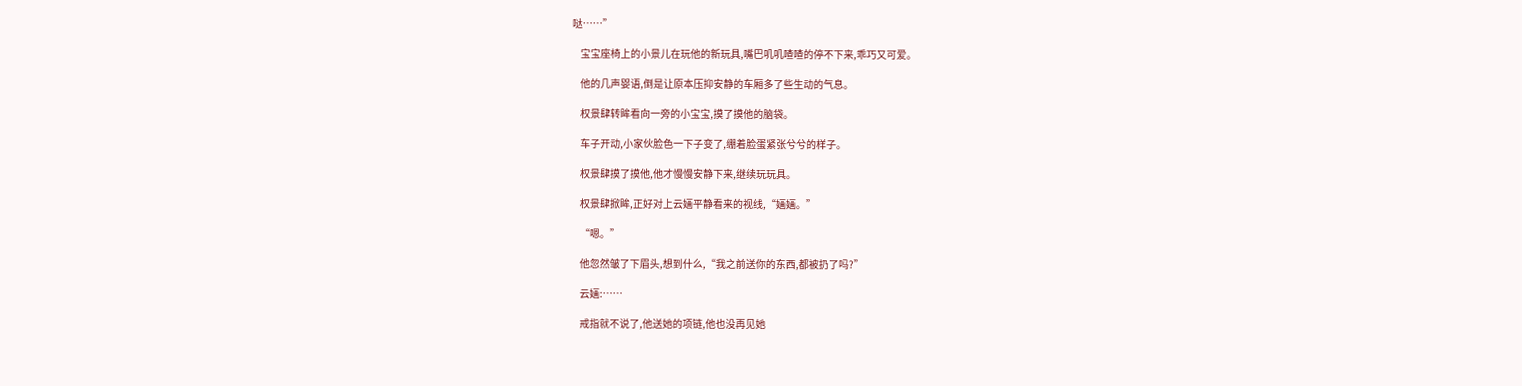哒……”

    宝宝座椅上的小景儿在玩他的新玩具,嘴巴叽叽喳喳的停不下来,乖巧又可爱。

    他的几声婴语,倒是让原本压抑安静的车厢多了些生动的气息。

    权景肆转眸看向一旁的小宝宝,摸了摸他的脑袋。

    车子开动,小家伙脸色一下子变了,绷着脸蛋紧张兮兮的样子。

    权景肆摸了摸他,他才慢慢安静下来,继续玩玩具。

    权景肆掀眸,正好对上云婳平静看来的视线,“婳婳。”

    “嗯。”

    他忽然皱了下眉头,想到什么,“我之前送你的东西,都被扔了吗?”

    云婳:……

    戒指就不说了,他送她的项链,他也没再见她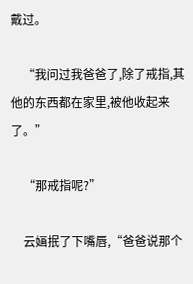戴过。

    “我问过我爸爸了,除了戒指,其他的东西都在家里,被他收起来了。”

    “那戒指呢?”

    云婳抿了下嘴唇,“爸爸说那个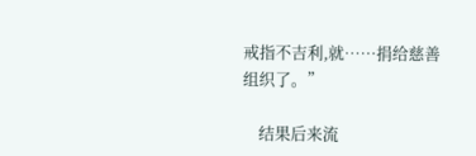戒指不吉利,就……捐给慈善组织了。”

    结果后来流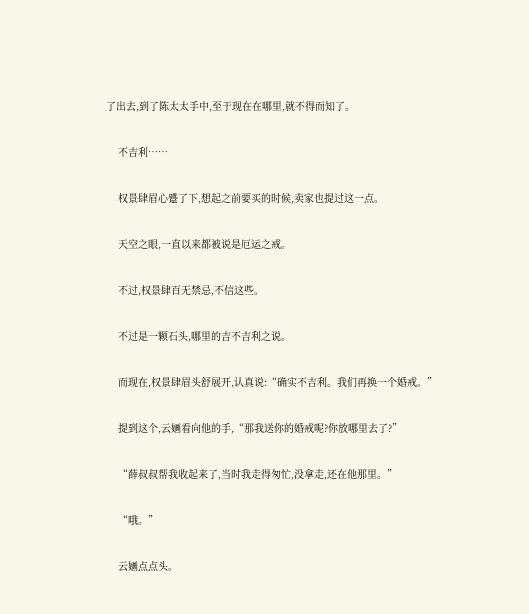了出去,到了陈太太手中,至于现在在哪里,就不得而知了。

    不吉利……

    权景肆眉心蹙了下,想起之前要买的时候,卖家也提过这一点。

    天空之眼,一直以来都被说是厄运之戒。

    不过,权景肆百无禁忌,不信这些。

    不过是一颗石头,哪里的吉不吉利之说。

    而现在,权景肆眉头舒展开,认真说:“确实不吉利。我们再换一个婚戒。”

    提到这个,云婳看向他的手,“那我送你的婚戒呢?你放哪里去了?”

    “薛叔叔帮我收起来了,当时我走得匆忙,没拿走,还在他那里。”

    “哦。”

    云婳点点头。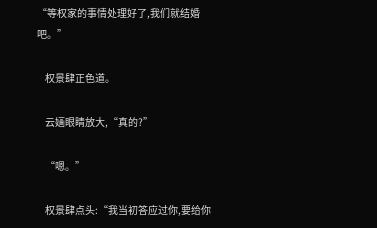“等权家的事情处理好了,我们就结婚吧。”

    权景肆正色道。

    云婳眼睛放大,“真的?”

    “嗯。”

    权景肆点头:“我当初答应过你,要给你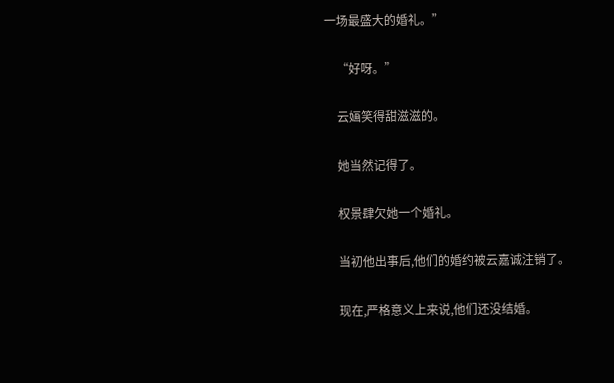一场最盛大的婚礼。”

    “好呀。”

    云婳笑得甜滋滋的。

    她当然记得了。

    权景肆欠她一个婚礼。

    当初他出事后,他们的婚约被云嘉诚注销了。

    现在,严格意义上来说,他们还没结婚。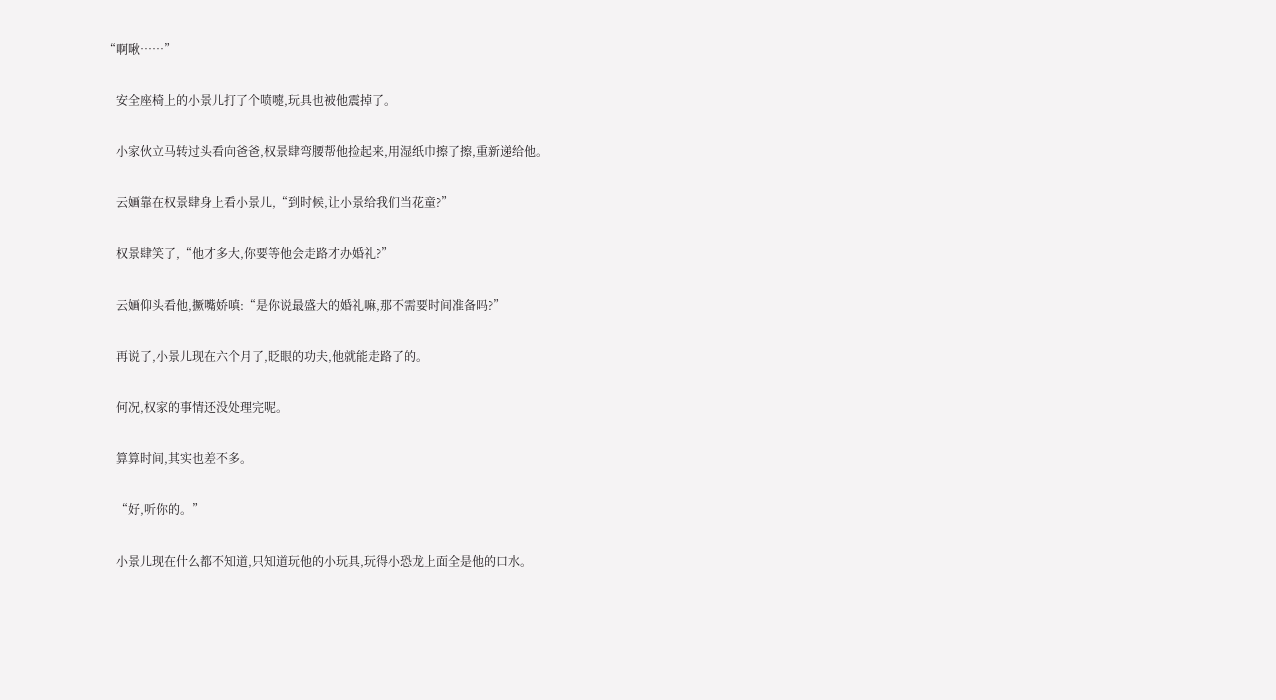“啊啾……”

    安全座椅上的小景儿打了个喷嚏,玩具也被他震掉了。

    小家伙立马转过头看向爸爸,权景肆弯腰帮他捡起来,用湿纸巾擦了擦,重新递给他。

    云婳靠在权景肆身上看小景儿,“到时候,让小景给我们当花童?”

    权景肆笑了,“他才多大,你要等他会走路才办婚礼?”

    云婳仰头看他,撅嘴娇嗔:“是你说最盛大的婚礼嘛,那不需要时间准备吗?”

    再说了,小景儿现在六个月了,眨眼的功夫,他就能走路了的。

    何况,权家的事情还没处理完呢。

    算算时间,其实也差不多。

    “好,听你的。”

    小景儿现在什么都不知道,只知道玩他的小玩具,玩得小恐龙上面全是他的口水。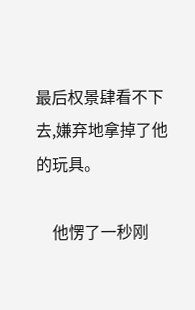最后权景肆看不下去,嫌弃地拿掉了他的玩具。

    他愣了一秒刚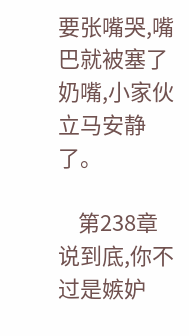要张嘴哭,嘴巴就被塞了奶嘴,小家伙立马安静了。

    第238章 说到底,你不过是嫉妒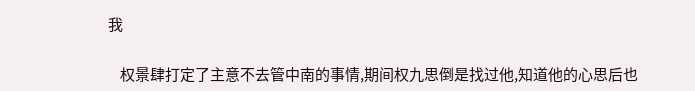我

    权景肆打定了主意不去管中南的事情,期间权九思倒是找过他,知道他的心思后也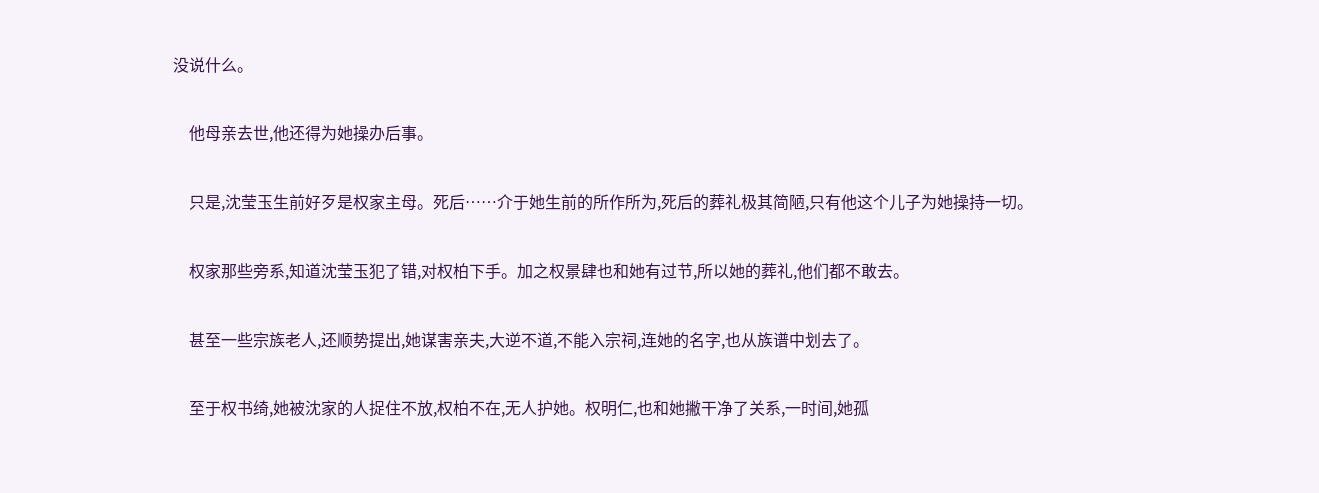没说什么。

    他母亲去世,他还得为她操办后事。

    只是,沈莹玉生前好歹是权家主母。死后……介于她生前的所作所为,死后的葬礼极其简陋,只有他这个儿子为她操持一切。

    权家那些旁系,知道沈莹玉犯了错,对权柏下手。加之权景肆也和她有过节,所以她的葬礼,他们都不敢去。

    甚至一些宗族老人,还顺势提出,她谋害亲夫,大逆不道,不能入宗祠,连她的名字,也从族谱中划去了。

    至于权书绮,她被沈家的人捉住不放,权柏不在,无人护她。权明仁,也和她撇干净了关系,一时间,她孤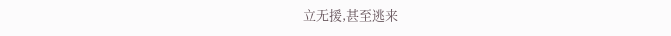立无援,甚至逃来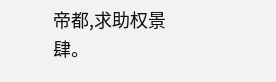帝都,求助权景肆。